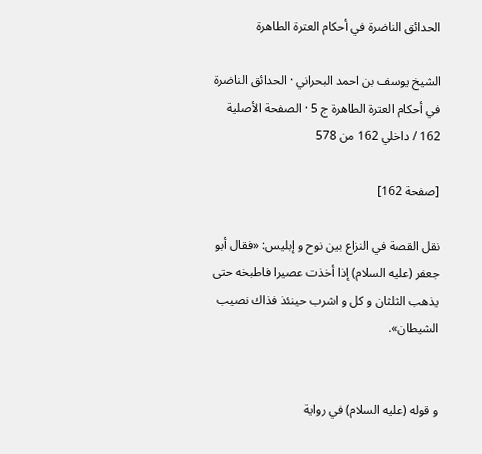الحدائق الناضرة في أحكام العترة الطاهرة

الشيخ يوسف بن احمد البحراني · الحدائق الناضرة في أحكام العترة الطاهرة ج 5 · الصفحة الأصلية 162 / داخلي 162 من 578

[صفحة 162]

نقل القصة في النزاع بين نوح و إبليس: «فقال أبو جعفر (عليه السلام) إذا أخذت عصيرا فاطبخه حتى يذهب الثلثان و كل و اشرب حينئذ فذاك نصيب الشيطان».


و قوله (عليه السلام) في رواية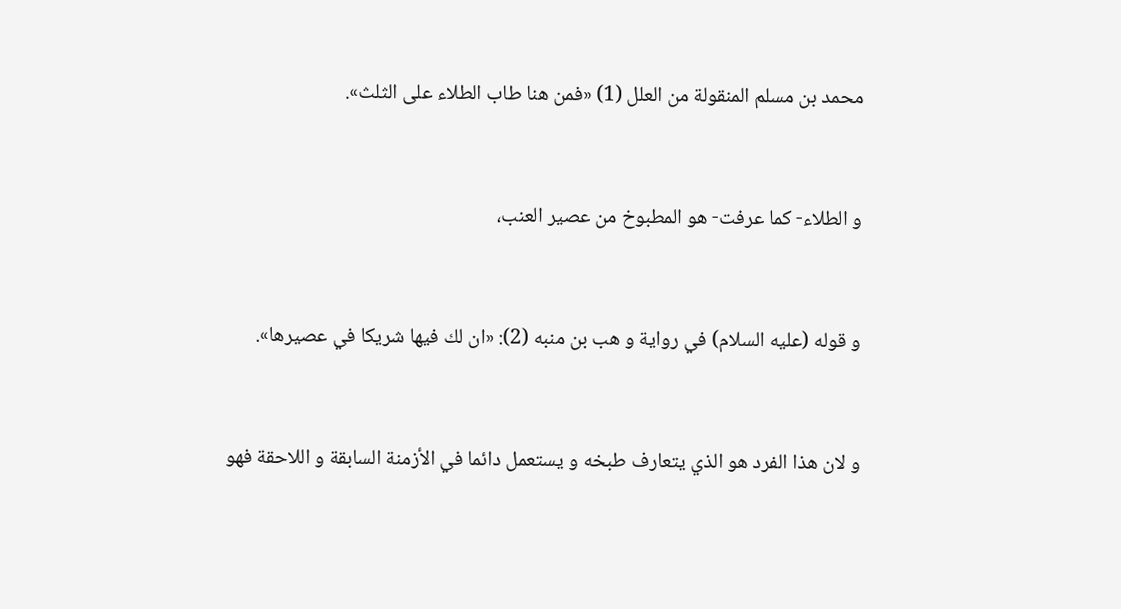محمد بن مسلم المنقولة من العلل (1) «فمن هنا طاب الطلاء على الثلث».


و الطلاء- كما عرفت- هو المطبوخ من عصير العنب،


و قوله (عليه السلام) في رواية و هب بن منبه (2): «ان لك فيها شريكا في عصيرها».


و لان هذا الفرد هو الذي يتعارف طبخه و يستعمل دائما في الأزمنة السابقة و اللاحقة فهو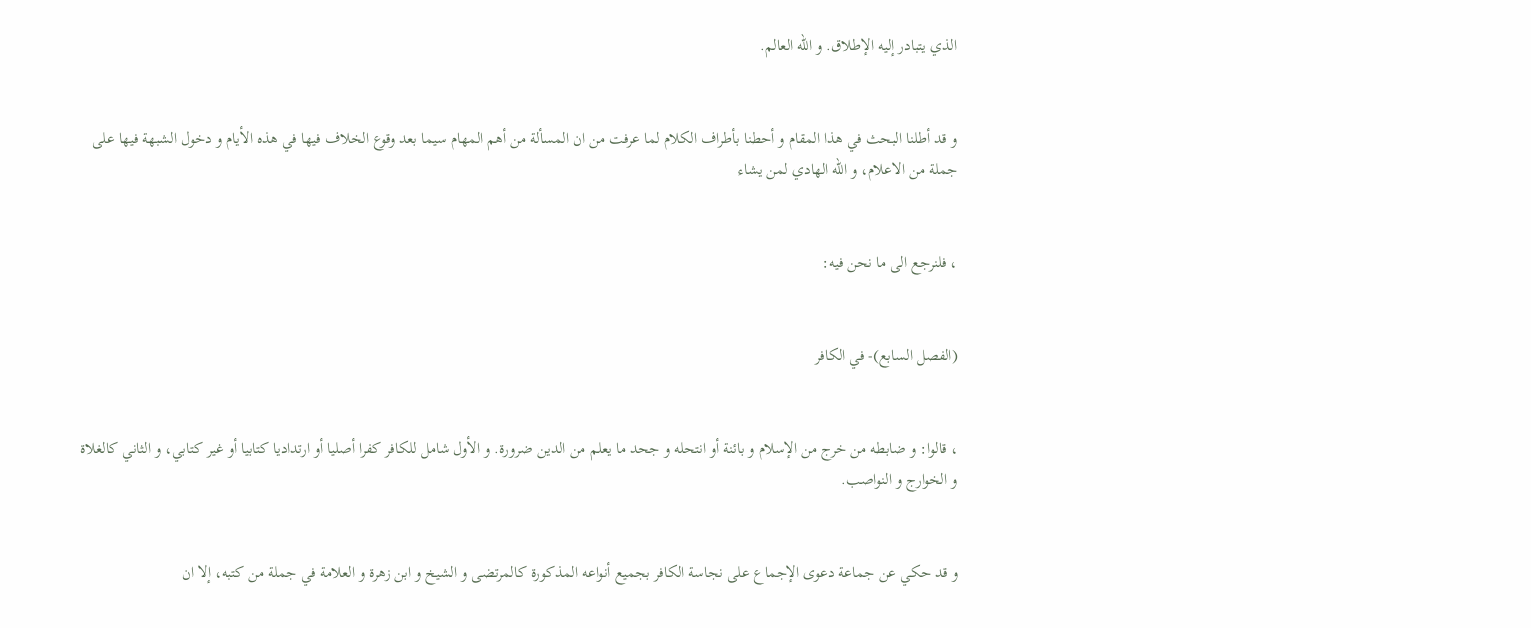الذي يتبادر إليه الإطلاق. و الله العالم.


و قد أطلنا البحث في هذا المقام و أحطنا بأطراف الكلام لما عرفت من ان المسألة من أهم المهام سيما بعد وقوع الخلاف فيها في هذه الأيام و دخول الشبهة فيها على جملة من الاعلام، و الله الهادي لمن يشاء


، فلنرجع الى ما نحن فيه:


(الفصل السابع)- في الكافر


، قالوا: و ضابطه من خرج من الإسلام و بائنة أو انتحله و جحد ما يعلم من الدين ضرورة. و الأول شامل للكافر كفرا أصليا أو ارتداديا كتابيا أو غير كتابي، و الثاني كالغلاة و الخوارج و النواصب.


و قد حكي عن جماعة دعوى الإجماع على نجاسة الكافر بجميع أنواعه المذكورة كالمرتضى و الشيخ و ابن زهرة و العلامة في جملة من كتبه، إلا ان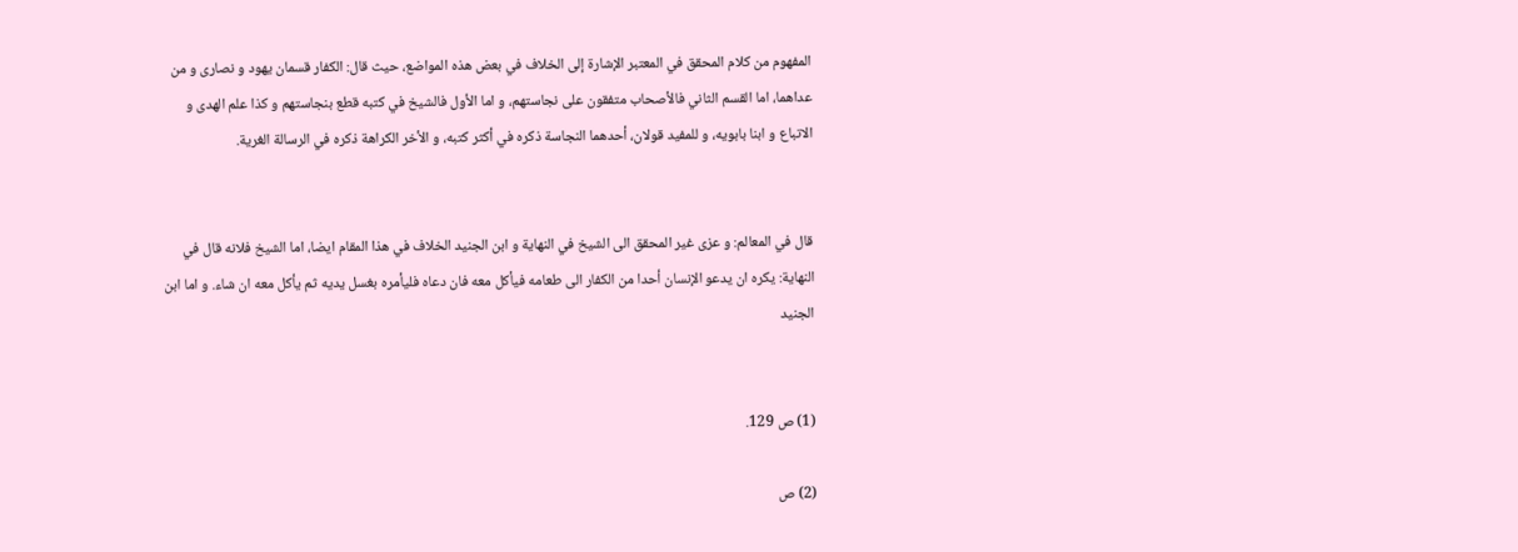المفهوم من كلام المحقق في المعتبر الإشارة إلى الخلاف في بعض هذه المواضع، حيث قال: الكفار قسمان يهود و نصارى و من عداهما، اما القسم الثاني فالأصحاب متفقون على نجاستهم، و اما الأول فالشيخ في كتبه قطع بنجاستهم و كذا علم الهدى و الاتباع و ابنا بابويه، و للمفيد قولان، أحدهما النجاسة ذكره في أكثر كتبه، و الأخر الكراهة ذكره في الرسالة الغرية.


قال في المعالم: و عزى غير المحقق الى الشيخ في النهاية و ابن الجنيد الخلاف في هذا المقام ايضا، اما الشيخ فلانه قال في النهاية: يكره ان يدعو الإنسان أحدا من الكفار الى طعامه فيأكل معه فان دعاه فليأمره بغسل يديه ثم يأكل معه ان شاء. و اما ابن الجنيد


(1) ص 129.

(2) ص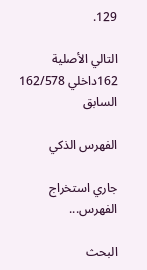129.

التالي الأصلية 162داخلي 162/578 السابق

الفهرس الذكي

جاري استخراج الفهرس...

البحث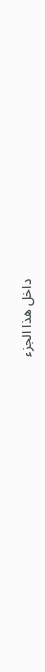داخل هذا الجزء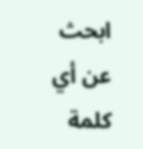ابحث عن أي كلمة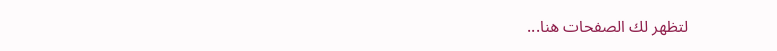لتظهر لك الصفحات هنا...